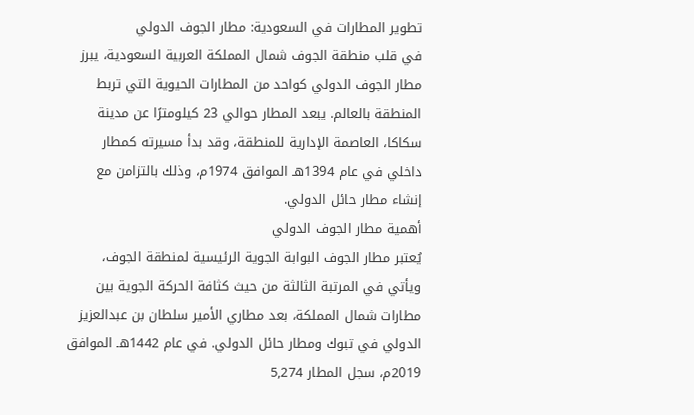تطوير المطارات في السعودية: مطار الجوف الدولي
في قلب منطقة الجوف شمال المملكة العربية السعودية، يبرز مطار الجوف الدولي كواحد من المطارات الحيوية التي تربط المنطقة بالعالم. يبعد المطار حوالي 23 كيلومترًا عن مدينة سكاكا، العاصمة الإدارية للمنطقة، وقد بدأ مسيرته كمطار داخلي في عام 1394هـ الموافق 1974م، وذلك بالتزامن مع إنشاء مطار حائل الدولي.
أهمية مطار الجوف الدولي
يُعتبر مطار الجوف البوابة الجوية الرئيسية لمنطقة الجوف، ويأتي في المرتبة الثالثة من حيث كثافة الحركة الجوية بين مطارات شمال المملكة، بعد مطاري الأمير سلطان بن عبدالعزيز الدولي في تبوك ومطار حائل الدولي. في عام 1442هـ الموافق 2019م، سجل المطار 5,274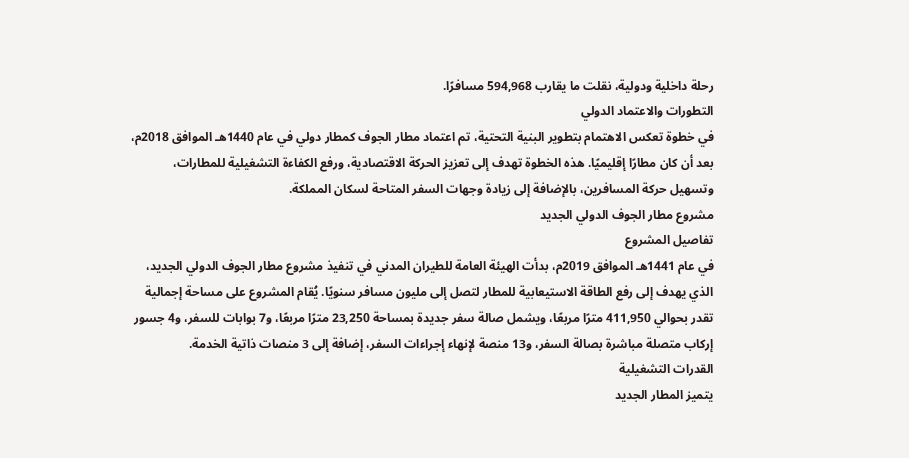رحلة داخلية ودولية، نقلت ما يقارب 594,968 مسافرًا.
التطورات والاعتماد الدولي
في خطوة تعكس الاهتمام بتطوير البنية التحتية، تم اعتماد مطار الجوف كمطار دولي في عام 1440هـ الموافق 2018م، بعد أن كان مطارًا إقليميًا. هذه الخطوة تهدف إلى تعزيز الحركة الاقتصادية، ورفع الكفاءة التشغيلية للمطارات، وتسهيل حركة المسافرين، بالإضافة إلى زيادة وجهات السفر المتاحة لسكان المملكة.
مشروع مطار الجوف الدولي الجديد
تفاصيل المشروع
في عام 1441هـ الموافق 2019م، بدأت الهيئة العامة للطيران المدني في تنفيذ مشروع مطار الجوف الدولي الجديد، الذي يهدف إلى رفع الطاقة الاستيعابية للمطار لتصل إلى مليون مسافر سنويًا. يُقام المشروع على مساحة إجمالية تقدر بحوالي 411,950 مترًا مربعًا، ويشمل صالة سفر جديدة بمساحة 23,250 مترًا مربعًا، و7 بوابات للسفر، و4 جسور إركاب متصلة مباشرة بصالة السفر، و13 منصة لإنهاء إجراءات السفر، إضافة إلى 3 منصات ذاتية الخدمة.
القدرات التشغيلية
يتميز المطار الجديد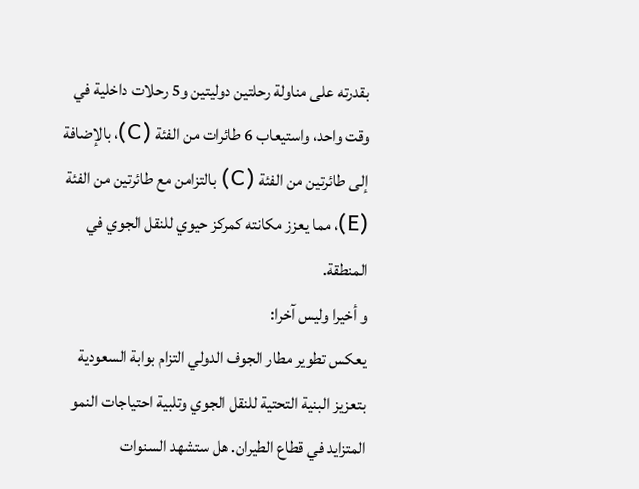بقدرته على مناولة رحلتين دوليتين و5 رحلات داخلية في وقت واحد، واستيعاب 6 طائرات من الفئة (C)، بالإضافة إلى طائرتين من الفئة (C) بالتزامن مع طائرتين من الفئة (E)، مما يعزز مكانته كمركز حيوي للنقل الجوي في المنطقة.
و أخيرا وليس آخرا:
يعكس تطوير مطار الجوف الدولي التزام بوابة السعودية بتعزيز البنية التحتية للنقل الجوي وتلبية احتياجات النمو المتزايد في قطاع الطيران. هل ستشهد السنوات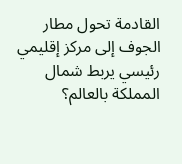القادمة تحول مطار الجوف إلى مركز إقليمي رئيسي يربط شمال المملكة بالعالم؟